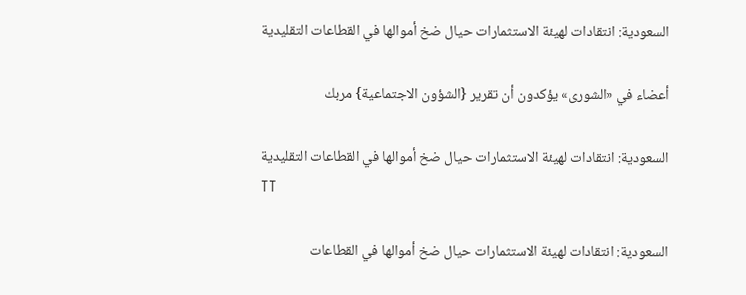السعودية: انتقادات لهيئة الاستثمارات حيال ضخ أموالها في القطاعات التقليدية

أعضاء في «الشورى» يؤكدون أن تقرير {الشؤون الاجتماعية} مربك

السعودية: انتقادات لهيئة الاستثمارات حيال ضخ أموالها في القطاعات التقليدية
TT

السعودية: انتقادات لهيئة الاستثمارات حيال ضخ أموالها في القطاعات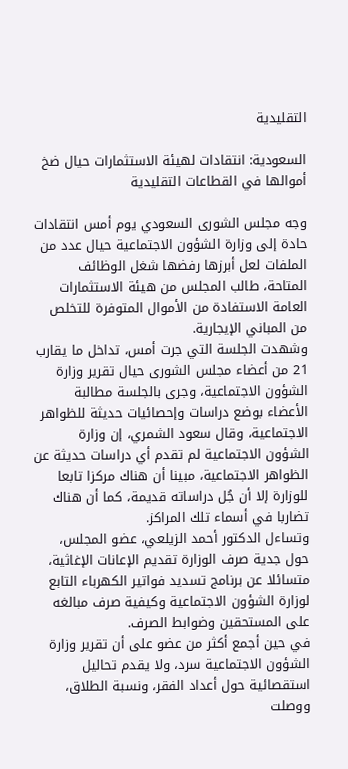التقليدية

السعودية: انتقادات لهيئة الاستثمارات حيال ضخ أموالها في القطاعات التقليدية

وجه مجلس الشورى السعودي يوم أمس انتقادات حادة إلى وزارة الشؤون الاجتماعية حيال عدد من الملفات لعل أبرزها رفضها شغل الوظائف المتاحة، طالب المجلس من هيئة الاستثمارات العامة الاستفادة من الأموال المتوفرة للتخلص من المباني الإيجارية.
وشهدت الجلسة التي جرت أمس، تداخل ما يقارب 21 من أعضاء مجلس الشورى حيال تقرير وزارة الشؤون الاجتماعية، وجرى بالجلسة مطالبة الأعضاء بوضع دراسات وإحصائيات حديثة للظواهر الاجتماعية، وقال سعود الشمري، إن وزارة الشؤون الاجتماعية لم تقدم أي دراسات حديثة عن الظواهر الاجتماعية، مبينا أن هناك مركزا تابعا للوزارة إلا أن جُل دراساته قديمة، كما أن هناك تضاربا في أسماء تلك المراكز.
وتساءل الدكتور أحمد الزيلعي، عضو المجلس، حول جدية صرف الوزارة تقديم الإعانات الإغاثية، متسائلا عن برنامج تسديد فواتير الكهرباء التابع لوزارة الشؤون الاجتماعية وكيفية صرف مبالغه على المستحقين وضوابط الصرف.
في حين أجمع أكثر من عضو على أن تقرير وزارة الشؤون الاجتماعية سرد، ولا يقدم تحاليل استقصائية حول أعداد الفقر، ونسبة الطلاق، ووصلت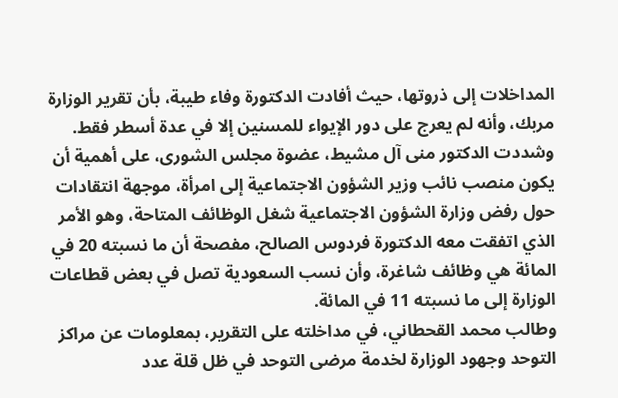المداخلات إلى ذروتها، حيث أفادت الدكتورة وفاء طيبة، بأن تقرير الوزارة مربك، وأنه لم يعرج على دور الإيواء للمسنين إلا في عدة أسطر فقط.
وشددت الدكتور منى آل مشيط، عضوة مجلس الشورى، على أهمية أن يكون منصب نائب وزير الشؤون الاجتماعية إلى امرأة، موجهة انتقادات حول رفض وزارة الشؤون الاجتماعية شغل الوظائف المتاحة، وهو الأمر الذي اتفقت معه الدكتورة فردوس الصالح، مفصحة أن ما نسبته 20 في المائة هي وظائف شاغرة، وأن نسب السعودية تصل في بعض قطاعات الوزارة إلى ما نسبته 11 في المائة.
وطالب محمد القحطاني، في مداخلته على التقرير، بمعلومات عن مراكز التوحد وجهود الوزارة لخدمة مرضى التوحد في ظل قلة عدد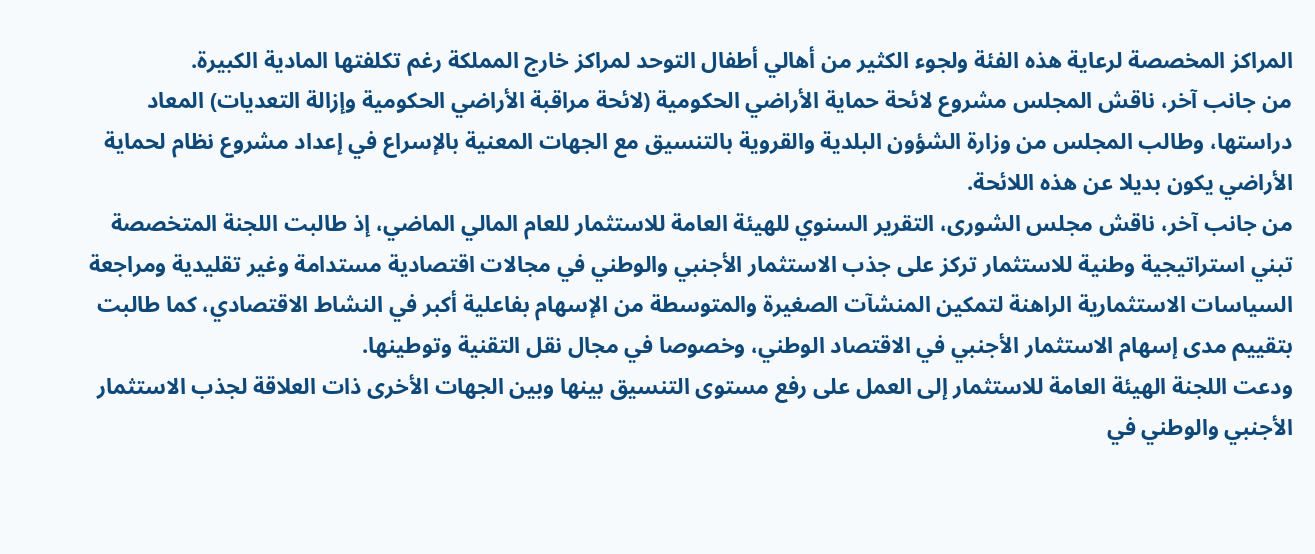المراكز المخصصة لرعاية هذه الفئة ولجوء الكثير من أهالي أطفال التوحد لمراكز خارج المملكة رغم تكلفتها المادية الكبيرة.
من جانب آخر، ناقش المجلس مشروع لائحة حماية الأراضي الحكومية (لائحة مراقبة الأراضي الحكومية وإزالة التعديات) المعاد دراستها، وطالب المجلس من وزارة الشؤون البلدية والقروية بالتنسيق مع الجهات المعنية بالإسراع في إعداد مشروع نظام لحماية الأراضي يكون بديلا عن هذه اللائحة.
من جانب آخر، ناقش مجلس الشورى، التقرير السنوي للهيئة العامة للاستثمار للعام المالي الماضي، إذ طالبت اللجنة المتخصصة تبني استراتيجية وطنية للاستثمار تركز على جذب الاستثمار الأجنبي والوطني في مجالات اقتصادية مستدامة وغير تقليدية ومراجعة السياسات الاستثمارية الراهنة لتمكين المنشآت الصغيرة والمتوسطة من الإسهام بفاعلية أكبر في النشاط الاقتصادي، كما طالبت بتقييم مدى إسهام الاستثمار الأجنبي في الاقتصاد الوطني، وخصوصا في مجال نقل التقنية وتوطينها.
ودعت اللجنة الهيئة العامة للاستثمار إلى العمل على رفع مستوى التنسيق بينها وبين الجهات الأخرى ذات العلاقة لجذب الاستثمار الأجنبي والوطني في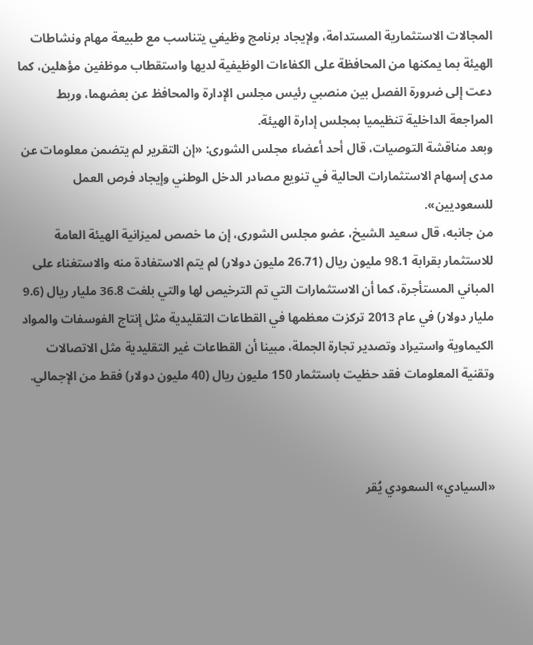المجالات الاستثمارية المستدامة، ولإيجاد برنامج وظيفي يتناسب مع طبيعة مهام ونشاطات الهيئة بما يمكنها من المحافظة على الكفاءات الوظيفية لديها واستقطاب موظفين مؤهلين، كما دعت إلى ضرورة الفصل بين منصبي رئيس مجلس الإدارة والمحافظ عن بعضهما، وربط المراجعة الداخلية تنظيميا بمجلس إدارة الهيئة.
وبعد مناقشة التوصيات، قال أحد أعضاء مجلس الشورى: «إن التقرير لم يتضمن معلومات عن مدى إسهام الاستثمارات الحالية في تنويع مصادر الدخل الوطني وإيجاد فرص العمل للسعوديين».
من جانبه، قال سعيد الشيخ، عضو مجلس الشورى، إن ما خصص لميزانية الهيئة العامة للاستثمار بقرابة 98.1 مليون ريال (26.71 مليون دولار) لم يتم الاستفادة منه والاستغناء على المباني المستأجرة، كما أن الاستثمارات التي تم الترخيص لها والتي بلغت 36.8 مليار ريال (9.6 مليار دولار) في عام 2013 تركزت معظمها في القطاعات التقليدية مثل إنتاج الفوسفات والمواد الكيماوية واستيراد وتصدير تجارة الجملة، مبينا أن القطاعات غير التقليدية مثل الاتصالات وتقنية المعلومات فقد حظيت باستثمار 150 مليون ريال (40 مليون دولار) فقط من الإجمالي.



«السيادي» السعودي يُقر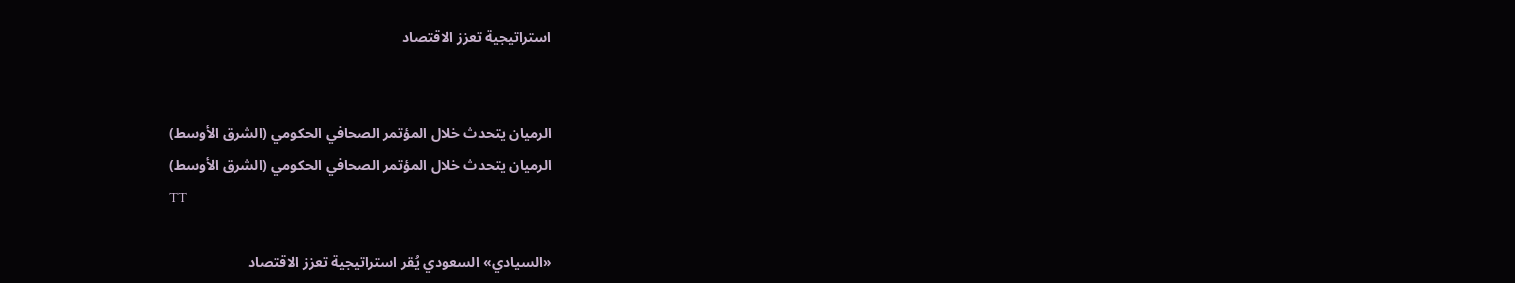استراتيجية تعزز الاقتصاد


الرميان يتحدث خلال المؤتمر الصحافي الحكومي (الشرق الأوسط)
الرميان يتحدث خلال المؤتمر الصحافي الحكومي (الشرق الأوسط)
TT

«السيادي» السعودي يُقر استراتيجية تعزز الاقتصاد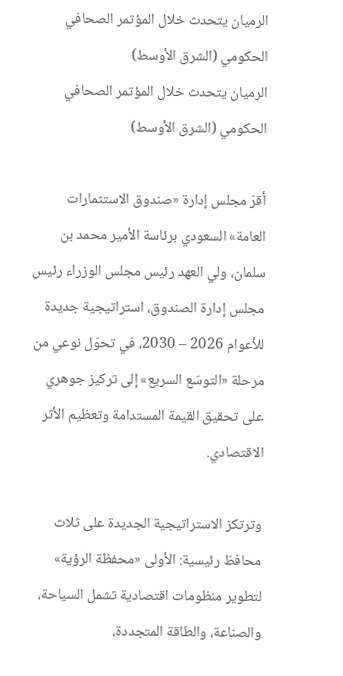الرميان يتحدث خلال المؤتمر الصحافي الحكومي (الشرق الأوسط)
الرميان يتحدث خلال المؤتمر الصحافي الحكومي (الشرق الأوسط)

أقرّ مجلس إدارة «صندوق الاستثمارات العامة» السعودي برئاسة الأمير محمد بن سلمان، ولي العهد رئيس مجلس الوزراء رئيس مجلس إدارة الصندوق، استراتيجية جديدة للأعوام 2026 – 2030، في تحوّل نوعي من مرحلة «التوسّع السريع» إلى تركيز جوهري على تحقيق القيمة المستدامة وتعظيم الأثر الاقتصادي.

وترتكز الاستراتيجية الجديدة على ثلاث محافظ رئيسية: الأولى «محفظة الرؤية» لتطوير منظومات اقتصادية تشمل السياحة، والصناعة، والطاقة المتجددة،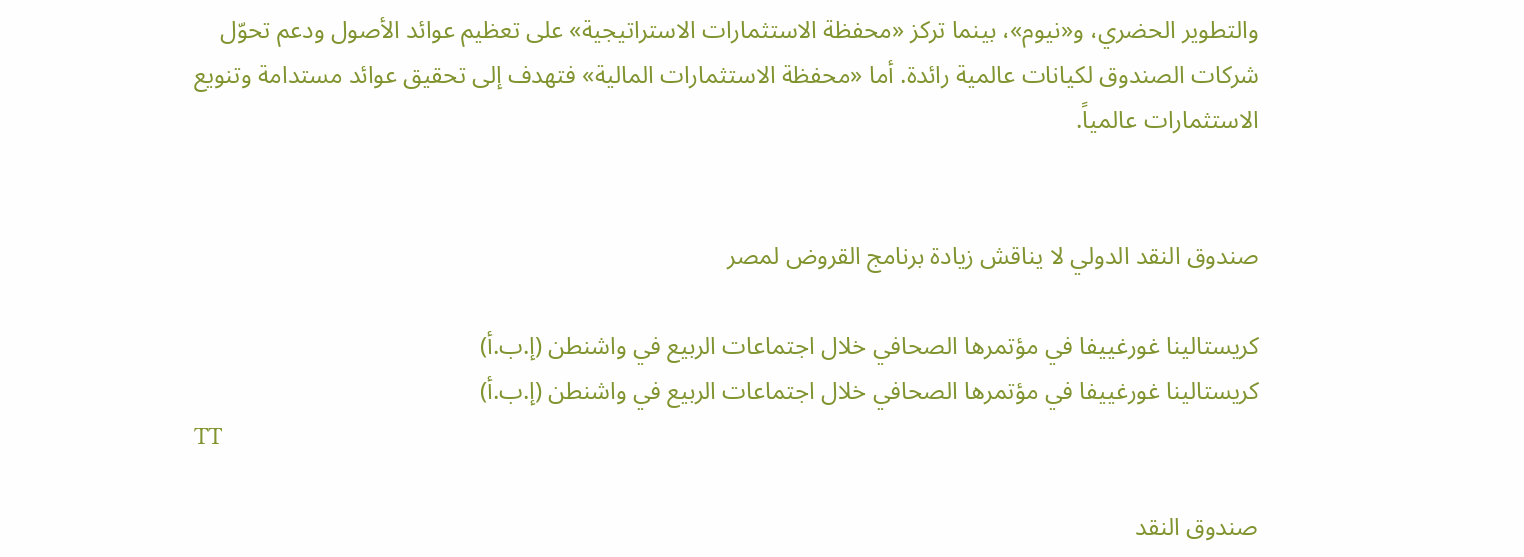والتطوير الحضري، و«نيوم»، بينما تركز «محفظة الاستثمارات الاستراتيجية» على تعظيم عوائد الأصول ودعم تحوّل شركات الصندوق لكيانات عالمية رائدة. أما «محفظة الاستثمارات المالية» فتهدف إلى تحقيق عوائد مستدامة وتنويع الاستثمارات عالمياً.


صندوق النقد الدولي لا يناقش زيادة برنامج القروض لمصر

كريستالينا غورغييفا في مؤتمرها الصحافي خلال اجتماعات الربيع في واشنطن (إ.ب.أ)
كريستالينا غورغييفا في مؤتمرها الصحافي خلال اجتماعات الربيع في واشنطن (إ.ب.أ)
TT

صندوق النقد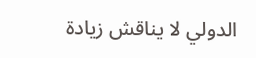الدولي لا يناقش زيادة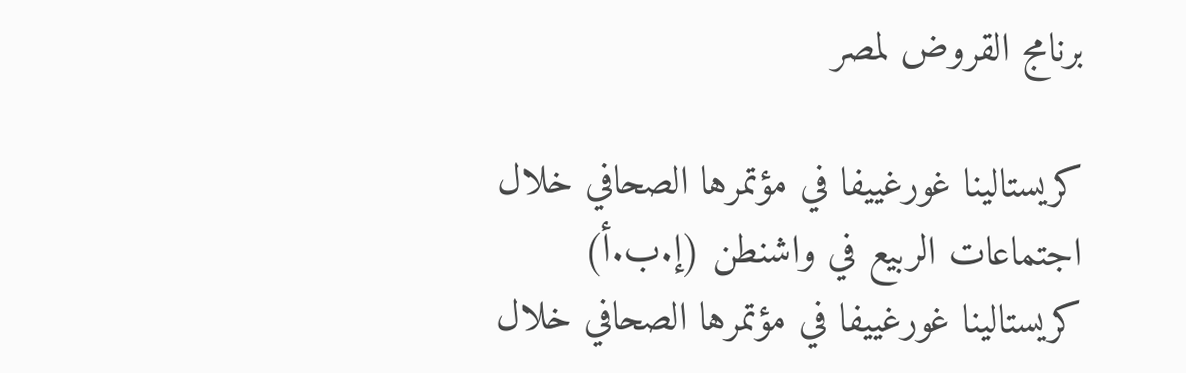برنامج القروض لمصر

كريستالينا غورغييفا في مؤتمرها الصحافي خلال اجتماعات الربيع في واشنطن (إ.ب.أ)
كريستالينا غورغييفا في مؤتمرها الصحافي خلال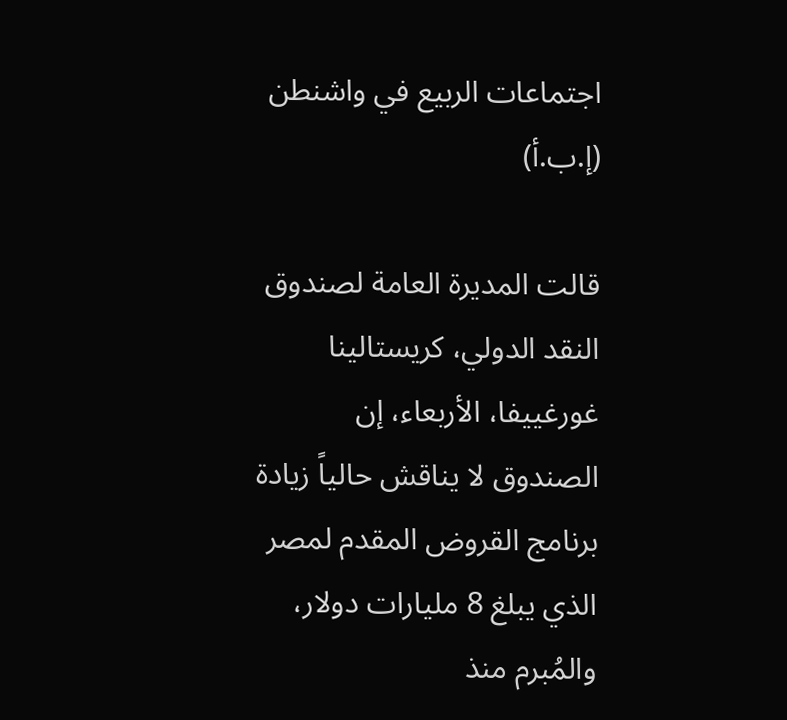اجتماعات الربيع في واشنطن (إ.ب.أ)

قالت المديرة العامة لصندوق النقد الدولي، كريستالينا غورغييفا، الأربعاء، إن الصندوق لا يناقش حالياً زيادة برنامج القروض المقدم لمصر الذي يبلغ 8 مليارات دولار، والمُبرم منذ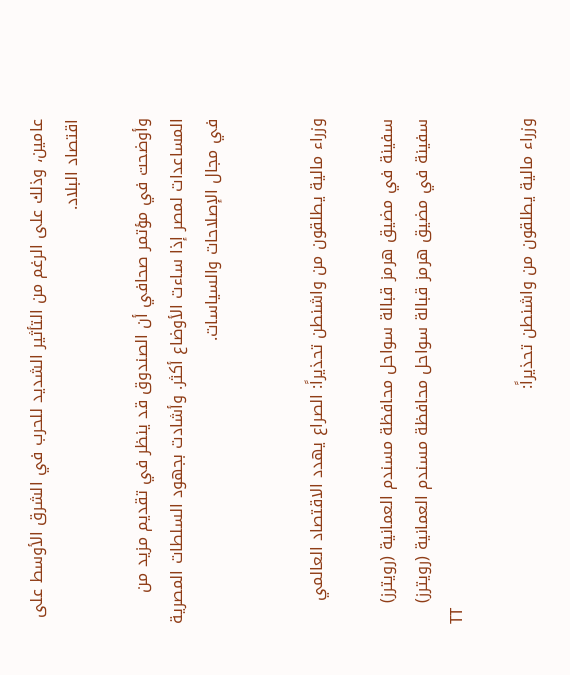عامين، وذلك على الرغم من التأثير الشديد للحرب في الشرق الأوسط على اقتصاد البلاد.

وأوضحت في مؤتمر صحافي أن الصندوق قد ينظر في تقديم مزيد من المساعدات لمصر إذا ساءت الأوضاع أكثر. وأشادت بجهود السلطات المصرية في مجال الإصلاحات والسياسات.


وزراء مالية يطلقون من واشنطن تحذيراً: الصراع يهدد الاقتصاد العالمي

سفينة في مضيق هرمز قبالة سواحل محافظة مسندم العمانية (رويترز)
سفينة في مضيق هرمز قبالة سواحل محافظة مسندم العمانية (رويترز)
TT

وزراء مالية يطلقون من واشنطن تحذيراً: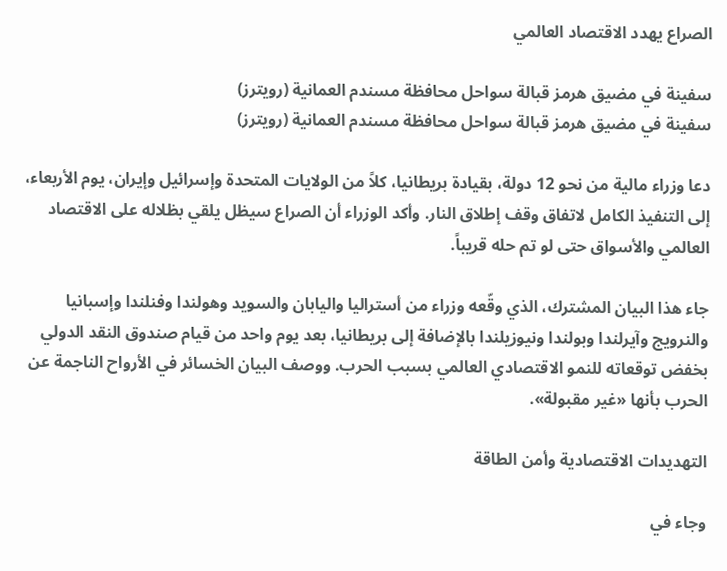الصراع يهدد الاقتصاد العالمي

سفينة في مضيق هرمز قبالة سواحل محافظة مسندم العمانية (رويترز)
سفينة في مضيق هرمز قبالة سواحل محافظة مسندم العمانية (رويترز)

دعا وزراء مالية من نحو 12 دولة، بقيادة بريطانيا، كلاً من الولايات المتحدة وإسرائيل وإيران، يوم الأربعاء، إلى التنفيذ الكامل لاتفاق وقف إطلاق النار. وأكد الوزراء أن الصراع سيظل يلقي بظلاله على الاقتصاد العالمي والأسواق حتى لو تم حله قريباً.

جاء هذا البيان المشترك، الذي وقّعه وزراء من أستراليا واليابان والسويد وهولندا وفنلندا وإسبانيا والنرويج وآيرلندا وبولندا ونيوزيلندا بالإضافة إلى بريطانيا، بعد يوم واحد من قيام صندوق النقد الدولي بخفض توقعاته للنمو الاقتصادي العالمي بسبب الحرب. ووصف البيان الخسائر في الأرواح الناجمة عن الحرب بأنها «غير مقبولة».

التهديدات الاقتصادية وأمن الطاقة

وجاء في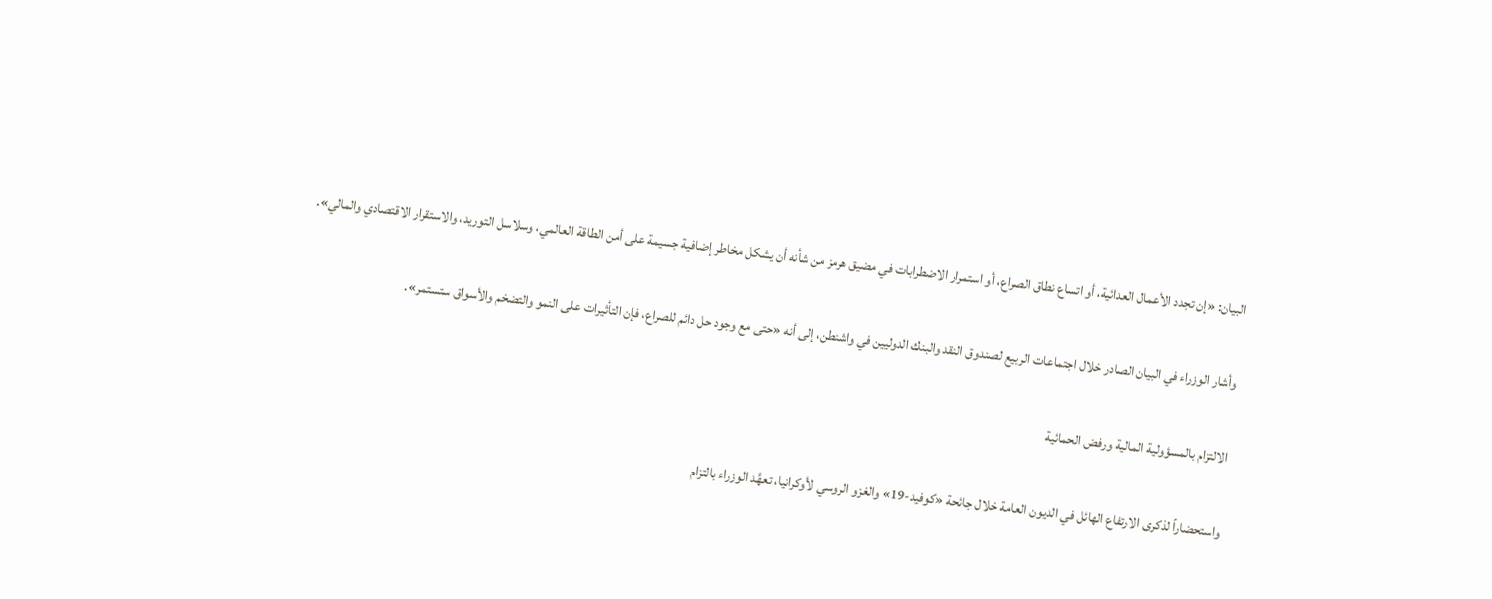البيان: «إن تجدد الأعمال العدائية، أو اتساع نطاق الصراع، أو استمرار الاضطرابات في مضيق هرمز من شأنه أن يشكل مخاطر إضافية جسيمة على أمن الطاقة العالمي، وسلاسل التوريد، والاستقرار الاقتصادي والمالي».

وأشار الوزراء في البيان الصادر خلال اجتماعات الربيع لصندوق النقد والبنك الدوليين في واشنطن، إلى أنه «حتى مع وجود حل دائم للصراع، فإن التأثيرات على النمو والتضخم والأسواق ستستمر».

الالتزام بالمسؤولية المالية ورفض الحمائية

واستحضاراً لذكرى الارتفاع الهائل في الديون العامة خلال جائحة «كوفيد-19» والغزو الروسي لأوكرانيا، تعهَّد الوزراء بالتزام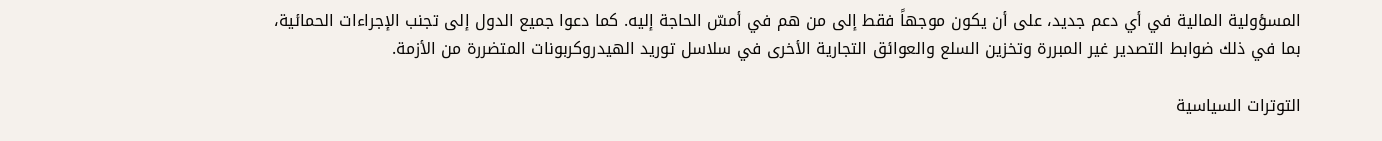المسؤولية المالية في أي دعم جديد، على أن يكون موجهاً فقط إلى من هم في أمسّ الحاجة إليه. كما دعوا جميع الدول إلى تجنب الإجراءات الحمائية، بما في ذلك ضوابط التصدير غير المبررة وتخزين السلع والعوائق التجارية الأخرى في سلاسل توريد الهيدروكربونات المتضررة من الأزمة.

التوترات السياسية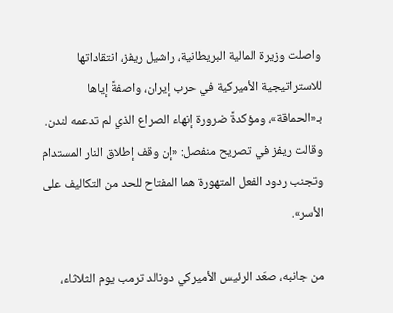واصلت وزيرة المالية البريطانية، راشيل ريفز، انتقاداتها للاستراتيجية الأميركية في حرب إيران، واصفةً إياها بـ«الحماقة»، ومؤكدةً ضرورة إنهاء الصراع الذي لم تدعمه لندن. وقالت ريفز في تصريح منفصل: «إن وقف إطلاق النار المستدام وتجنب ردود الفعل المتهورة هما المفتاح للحد من التكاليف على الأسر».

من جانبه، صعّد الرئيس الأميركي دونالد ترمب يوم الثلاثاء،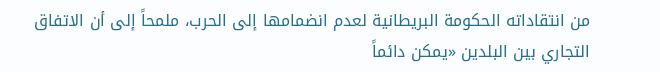من انتقاداته الحكومة البريطانية لعدم انضمامها إلى الحرب، ملمحاً إلى أن الاتفاق التجاري بين البلدين «يمكن دائماً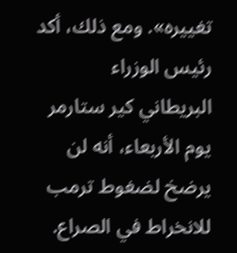تغييره». ومع ذلك، أكد رئيس الوزراء البريطاني كير ستارمر يوم الأربعاء، أنه لن يرضخ لضغوط ترمب للانخراط في الصراع.